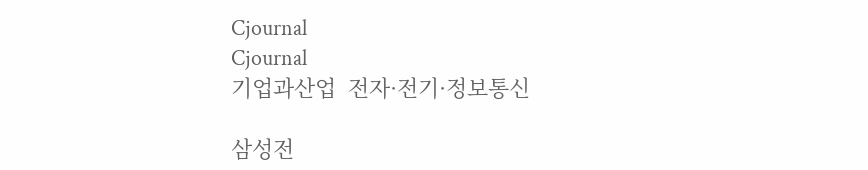Cjournal
Cjournal
기업과산업  전자·전기·정보통신

삼성전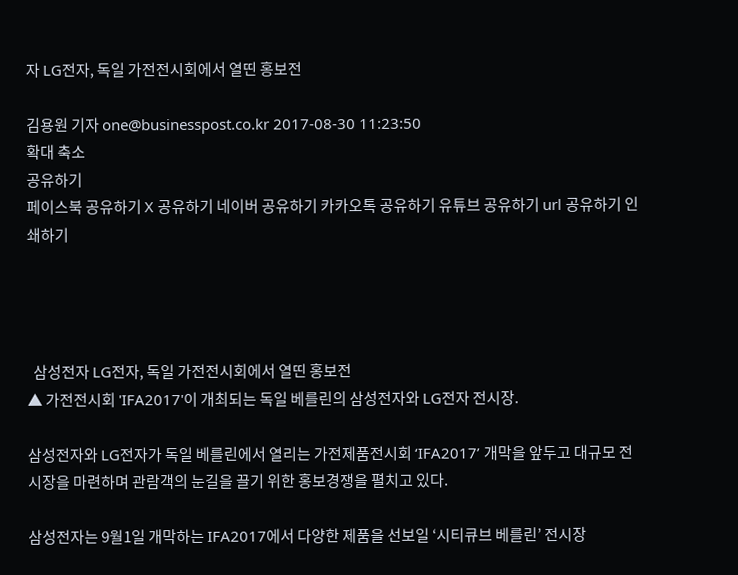자 LG전자, 독일 가전전시회에서 열띤 홍보전

김용원 기자 one@businesspost.co.kr 2017-08-30 11:23:50
확대 축소
공유하기
페이스북 공유하기 X 공유하기 네이버 공유하기 카카오톡 공유하기 유튜브 공유하기 url 공유하기 인쇄하기




  삼성전자 LG전자, 독일 가전전시회에서 열띤 홍보전
▲ 가전전시회 'IFA2017'이 개최되는 독일 베를린의 삼성전자와 LG전자 전시장.

삼성전자와 LG전자가 독일 베를린에서 열리는 가전제품전시회 ‘IFA2017’ 개막을 앞두고 대규모 전시장을 마련하며 관람객의 눈길을 끌기 위한 홍보경쟁을 펼치고 있다.

삼성전자는 9월1일 개막하는 IFA2017에서 다양한 제품을 선보일 ‘시티큐브 베를린’ 전시장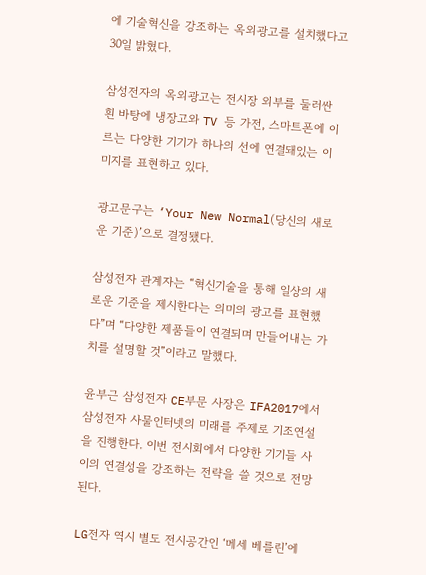에 기술혁신을 강조하는 옥외광고를 설치했다고 30일 밝혔다.

삼성전자의 옥외광고는 전시장 외부를 둘러싼 흰 바탕에 냉장고와 TV 등 가전, 스마트폰에 이르는 다양한 기기가 하나의 선에 연결돼있는 이미지를 표현하고 있다.

광고문구는 ‘Your New Normal(당신의 새로운 기준)’으로 결정됐다.

삼성전자 관계자는 “혁신기술을 통해 일상의 새로운 기준을 제시한다는 의미의 광고를 표현했다”며 “다양한 제품들이 연결되며 만들어내는 가치를 설명할 것”이라고 말했다.

윤부근 삼성전자 CE부문 사장은 IFA2017에서 삼성전자 사물인터넷의 미래를 주제로 기조연설을 진행한다. 이번 전시회에서 다양한 기기들 사이의 연결성을 강조하는 전략을 쓸 것으로 전망된다.

LG전자 역시 별도 전시공간인 ‘메세 베를린’에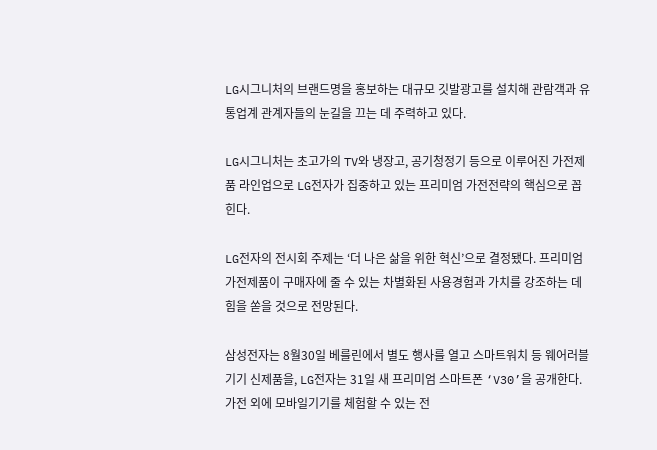LG시그니처의 브랜드명을 홍보하는 대규모 깃발광고를 설치해 관람객과 유통업계 관계자들의 눈길을 끄는 데 주력하고 있다.

LG시그니처는 초고가의 TV와 냉장고, 공기청정기 등으로 이루어진 가전제품 라인업으로 LG전자가 집중하고 있는 프리미엄 가전전략의 핵심으로 꼽힌다.

LG전자의 전시회 주제는 ‘더 나은 삶을 위한 혁신’으로 결정됐다. 프리미엄 가전제품이 구매자에 줄 수 있는 차별화된 사용경험과 가치를 강조하는 데 힘을 쏟을 것으로 전망된다.

삼성전자는 8월30일 베를린에서 별도 행사를 열고 스마트워치 등 웨어러블기기 신제품을, LG전자는 31일 새 프리미엄 스마트폰 ‘V30’을 공개한다. 가전 외에 모바일기기를 체험할 수 있는 전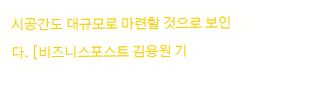시공간도 대규모로 마련할 것으로 보인다. [비즈니스포스트 김용원 기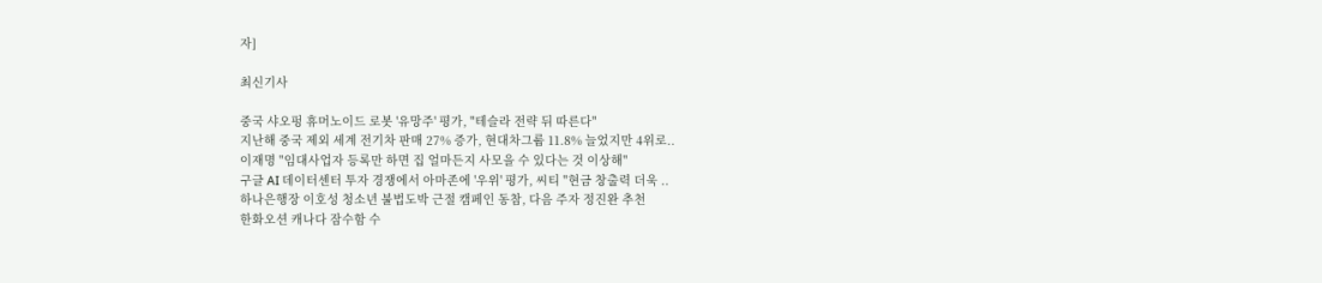자]

최신기사

중국 샤오펑 휴머노이드 로봇 '유망주' 평가, "테슬라 전략 뒤 따른다"
지난해 중국 제외 세계 전기차 판매 27% 증가, 현대차그룹 11.8% 늘었지만 4위로..
이재명 "임대사업자 등록만 하면 집 얼마든지 사모을 수 있다는 것 이상해"
구글 AI 데이터센터 투자 경쟁에서 아마존에 '우위' 평가, 씨티 "현금 창출력 더욱 ..
하나은행장 이호성 청소년 불법도박 근절 캠페인 동참, 다음 주자 정진완 추천
한화오션 캐나다 잠수함 수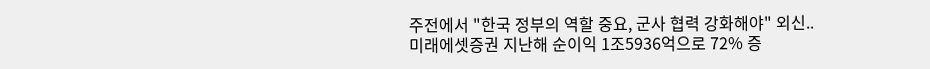주전에서 "한국 정부의 역할 중요, 군사 협력 강화해야" 외신..
미래에셋증권 지난해 순이익 1조5936억으로 72% 증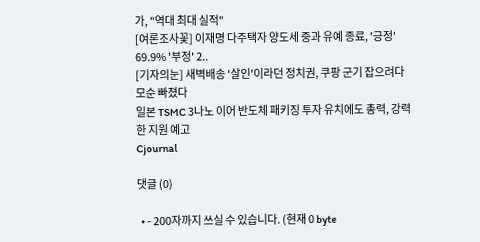가, "역대 최대 실적"
[여론조사꽃] 이재명 다주택자 양도세 중과 유예 종료, '긍정' 69.9% '부정' 2..
[기자의눈] 새벽배송 '살인'이라던 정치권, 쿠팡 군기 잡으려다 모순 빠졌다
일본 TSMC 3나노 이어 반도체 패키징 투자 유치에도 총력, 강력한 지원 예고
Cjournal

댓글 (0)

  • - 200자까지 쓰실 수 있습니다. (현재 0 byte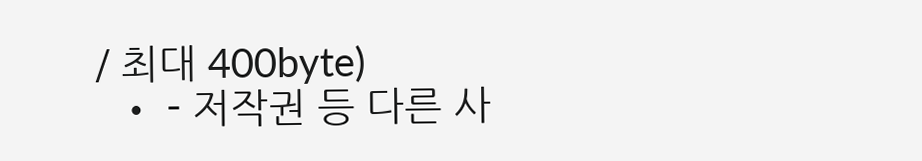/ 최대 400byte)
  • - 저작권 등 다른 사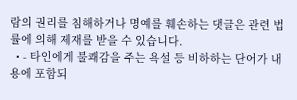람의 권리를 침해하거나 명예를 훼손하는 댓글은 관련 법률에 의해 제재를 받을 수 있습니다.
  • - 타인에게 불쾌감을 주는 욕설 등 비하하는 단어가 내용에 포함되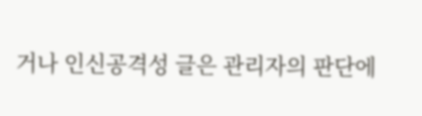거나 인신공격성 글은 관리자의 판단에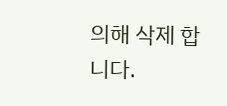의해 삭제 합니다.